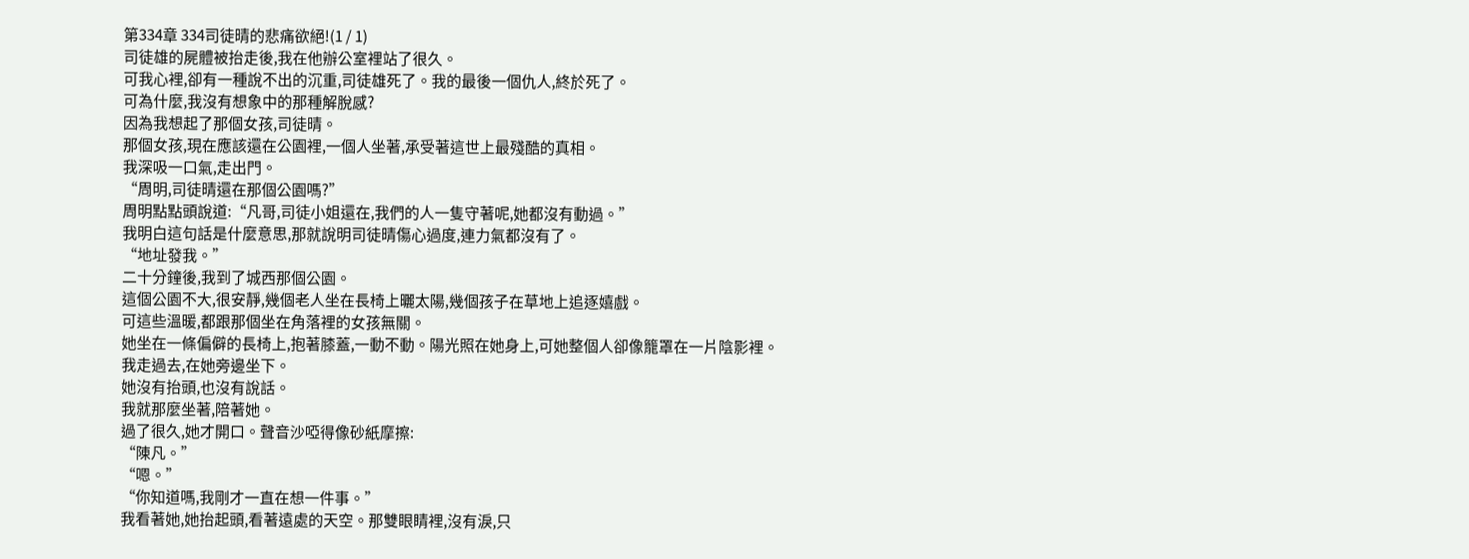第334章 334司徒晴的悲痛欲絕!(1 / 1)
司徒雄的屍體被抬走後,我在他辦公室裡站了很久。
可我心裡,卻有一種說不出的沉重,司徒雄死了。我的最後一個仇人,終於死了。
可為什麼,我沒有想象中的那種解脫感?
因為我想起了那個女孩,司徒晴。
那個女孩,現在應該還在公園裡,一個人坐著,承受著這世上最殘酷的真相。
我深吸一口氣,走出門。
“周明,司徒晴還在那個公園嗎?”
周明點點頭說道:“凡哥,司徒小姐還在,我們的人一隻守著呢,她都沒有動過。”
我明白這句話是什麼意思,那就說明司徒晴傷心過度,連力氣都沒有了。
“地址發我。”
二十分鐘後,我到了城西那個公園。
這個公園不大,很安靜,幾個老人坐在長椅上曬太陽,幾個孩子在草地上追逐嬉戲。
可這些溫暖,都跟那個坐在角落裡的女孩無關。
她坐在一條偏僻的長椅上,抱著膝蓋,一動不動。陽光照在她身上,可她整個人卻像籠罩在一片陰影裡。
我走過去,在她旁邊坐下。
她沒有抬頭,也沒有說話。
我就那麼坐著,陪著她。
過了很久,她才開口。聲音沙啞得像砂紙摩擦:
“陳凡。”
“嗯。”
“你知道嗎,我剛才一直在想一件事。”
我看著她,她抬起頭,看著遠處的天空。那雙眼睛裡,沒有淚,只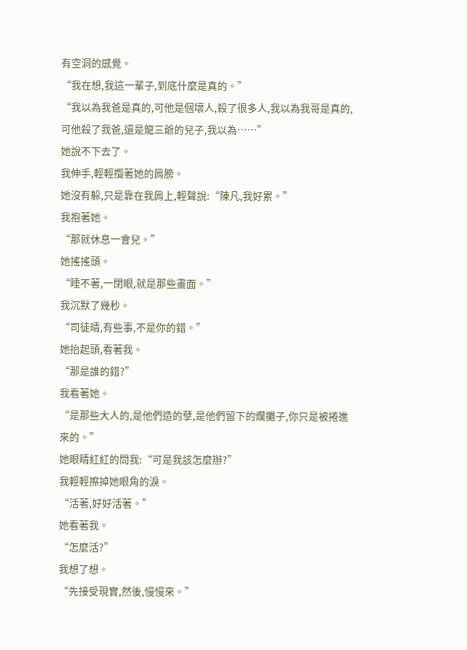有空洞的感覺。
“我在想,我這一輩子,到底什麼是真的。”
“我以為我爸是真的,可他是個壞人,殺了很多人,我以為我哥是真的,可他殺了我爸,還是龍三爺的兒子,我以為……”
她說不下去了。
我伸手,輕輕攬著她的肩膀。
她沒有躲,只是靠在我肩上,輕聲說:“陳凡,我好累。”
我抱著她。
“那就休息一會兒。”
她搖搖頭。
“睡不著,一閉眼,就是那些畫面。”
我沉默了幾秒。
“司徒晴,有些事,不是你的錯。”
她抬起頭,看著我。
“那是誰的錯?”
我看著她。
“是那些大人的,是他們造的孽,是他們留下的爛攤子,你只是被捲進來的。”
她眼睛紅紅的問我:“可是我該怎麼辦?”
我輕輕擦掉她眼角的淚。
“活著,好好活著。”
她看著我。
“怎麼活?”
我想了想。
“先接受現實,然後,慢慢來。”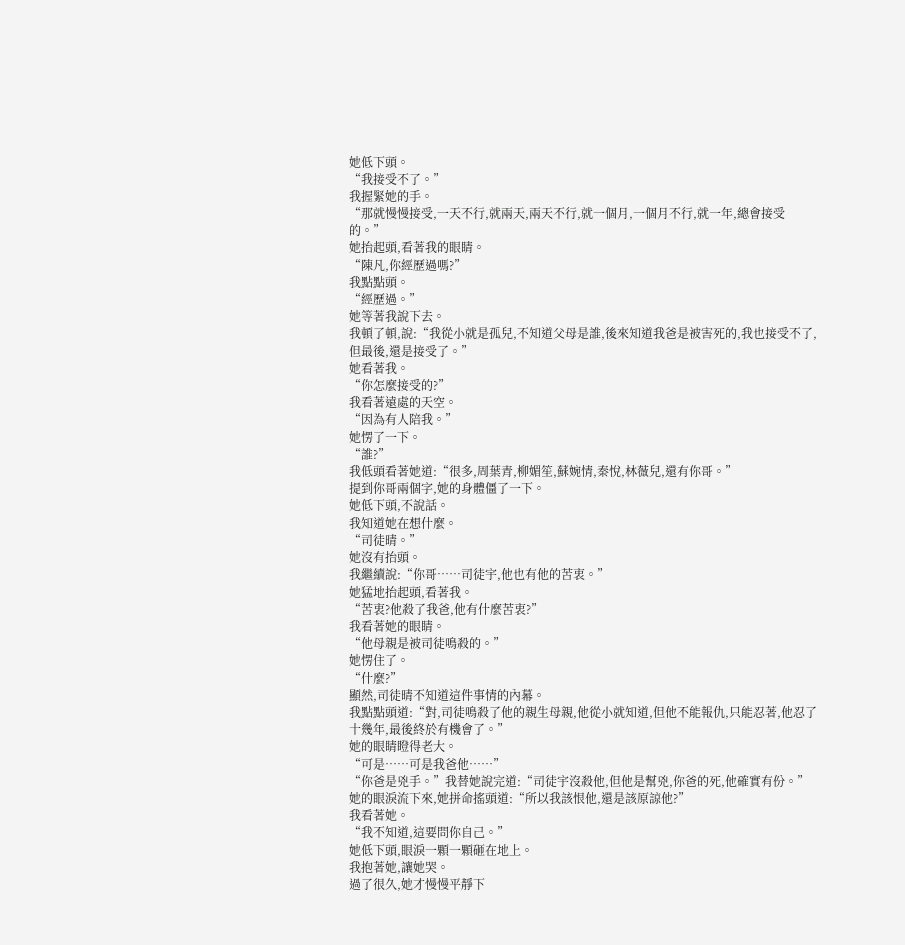她低下頭。
“我接受不了。”
我握緊她的手。
“那就慢慢接受,一天不行,就兩天,兩天不行,就一個月,一個月不行,就一年,總會接受的。”
她抬起頭,看著我的眼睛。
“陳凡,你經歷過嗎?”
我點點頭。
“經歷過。”
她等著我說下去。
我頓了頓,說:“我從小就是孤兒,不知道父母是誰,後來知道我爸是被害死的,我也接受不了,但最後,還是接受了。”
她看著我。
“你怎麼接受的?”
我看著遠處的天空。
“因為有人陪我。”
她愣了一下。
“誰?”
我低頭看著她道:“很多,周葉青,柳媚笙,蘇婉情,秦悅,林薇兒,還有你哥。”
提到你哥兩個字,她的身體僵了一下。
她低下頭,不說話。
我知道她在想什麼。
“司徒晴。”
她沒有抬頭。
我繼續說:“你哥……司徒宇,他也有他的苦衷。”
她猛地抬起頭,看著我。
“苦衷?他殺了我爸,他有什麼苦衷?”
我看著她的眼睛。
“他母親是被司徒鳴殺的。”
她愣住了。
“什麼?”
顯然,司徒晴不知道這件事情的內幕。
我點點頭道:“對,司徒鳴殺了他的親生母親,他從小就知道,但他不能報仇,只能忍著,他忍了十幾年,最後終於有機會了。”
她的眼睛瞪得老大。
“可是……可是我爸他……”
“你爸是兇手。”我替她說完道:“司徒宇沒殺他,但他是幫兇,你爸的死,他確實有份。”
她的眼淚流下來,她拼命搖頭道:“所以我該恨他,還是該原諒他?”
我看著她。
“我不知道,這要問你自己。”
她低下頭,眼淚一顆一顆砸在地上。
我抱著她,讓她哭。
過了很久,她才慢慢平靜下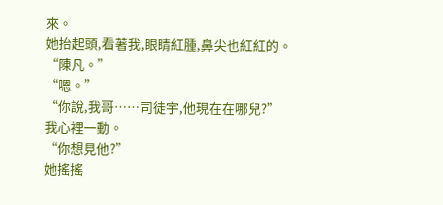來。
她抬起頭,看著我,眼睛紅腫,鼻尖也紅紅的。
“陳凡。”
“嗯。”
“你說,我哥……司徒宇,他現在在哪兒?”
我心裡一動。
“你想見他?”
她搖搖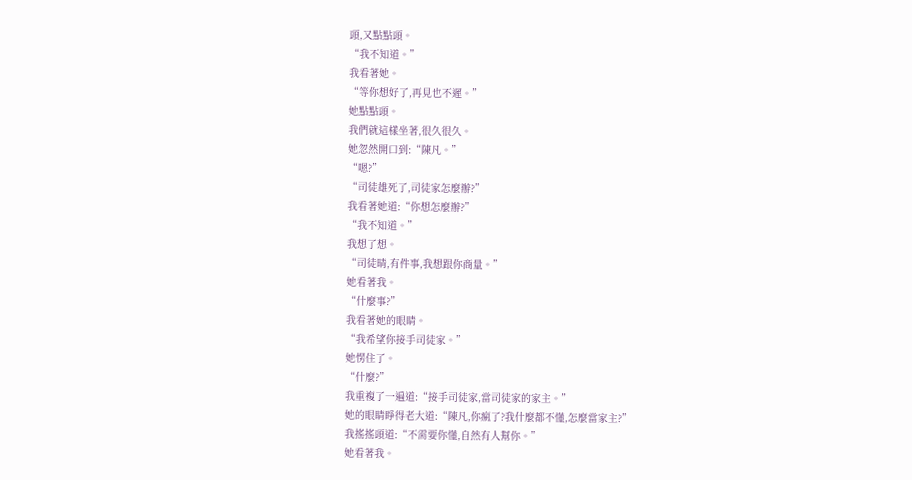頭,又點點頭。
“我不知道。”
我看著她。
“等你想好了,再見也不遲。”
她點點頭。
我們就這樣坐著,很久很久。
她忽然開口到:“陳凡。”
“嗯?”
“司徒雄死了,司徒家怎麼辦?”
我看著她道:“你想怎麼辦?”
“我不知道。”
我想了想。
“司徒晴,有件事,我想跟你商量。”
她看著我。
“什麼事?”
我看著她的眼睛。
“我希望你接手司徒家。”
她愣住了。
“什麼?”
我重複了一遍道:“接手司徒家,當司徒家的家主。”
她的眼睛睜得老大道:“陳凡,你瘋了?我什麼都不懂,怎麼當家主?”
我搖搖頭道:“不需要你懂,自然有人幫你。”
她看著我。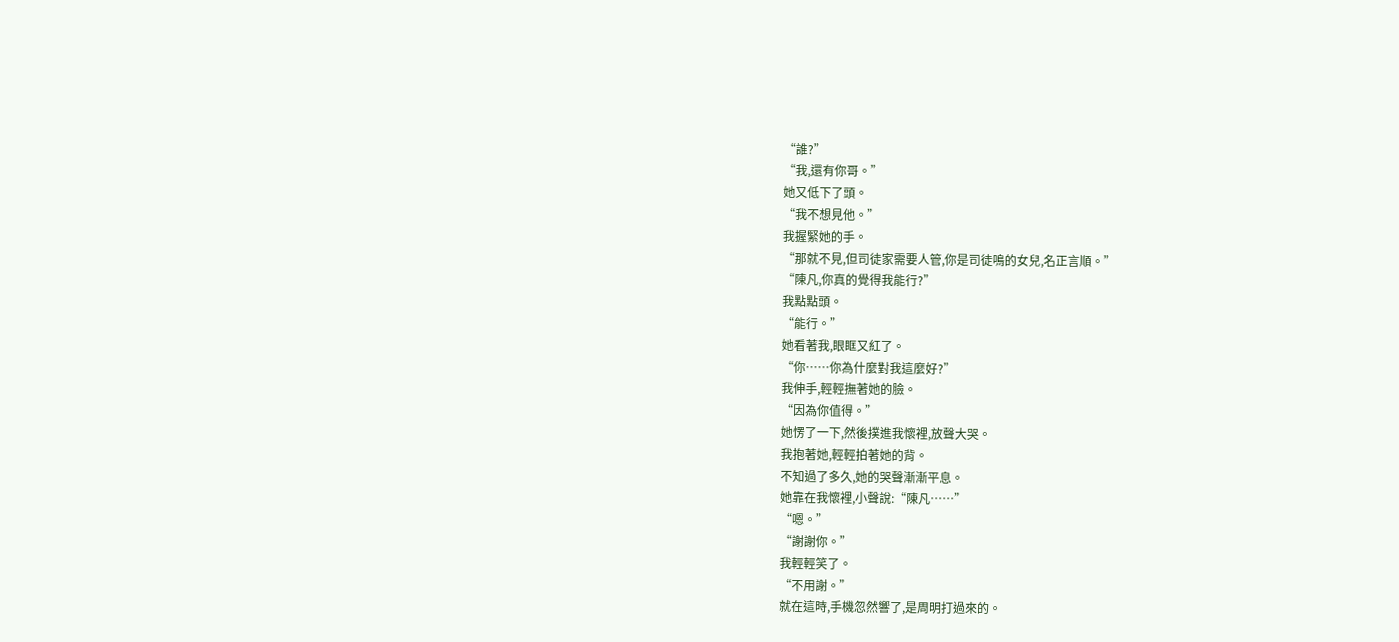“誰?”
“我,還有你哥。”
她又低下了頭。
“我不想見他。”
我握緊她的手。
“那就不見,但司徒家需要人管,你是司徒鳴的女兒,名正言順。”
“陳凡,你真的覺得我能行?”
我點點頭。
“能行。”
她看著我,眼眶又紅了。
“你……你為什麼對我這麼好?”
我伸手,輕輕撫著她的臉。
“因為你值得。”
她愣了一下,然後撲進我懷裡,放聲大哭。
我抱著她,輕輕拍著她的背。
不知過了多久,她的哭聲漸漸平息。
她靠在我懷裡,小聲說:“陳凡……”
“嗯。”
“謝謝你。”
我輕輕笑了。
“不用謝。”
就在這時,手機忽然響了,是周明打過來的。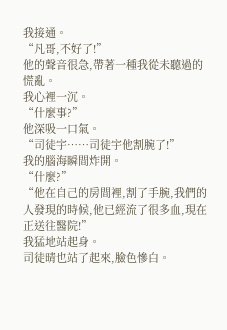我接通。
“凡哥,不好了!”
他的聲音很急,帶著一種我從未聽過的慌亂。
我心裡一沉。
“什麼事?”
他深吸一口氣。
“司徒宇……司徒宇他割腕了!”
我的腦海瞬間炸開。
“什麼?”
“他在自己的房間裡,割了手腕,我們的人發現的時候,他已經流了很多血,現在正送往醫院!”
我猛地站起身。
司徒晴也站了起來,臉色慘白。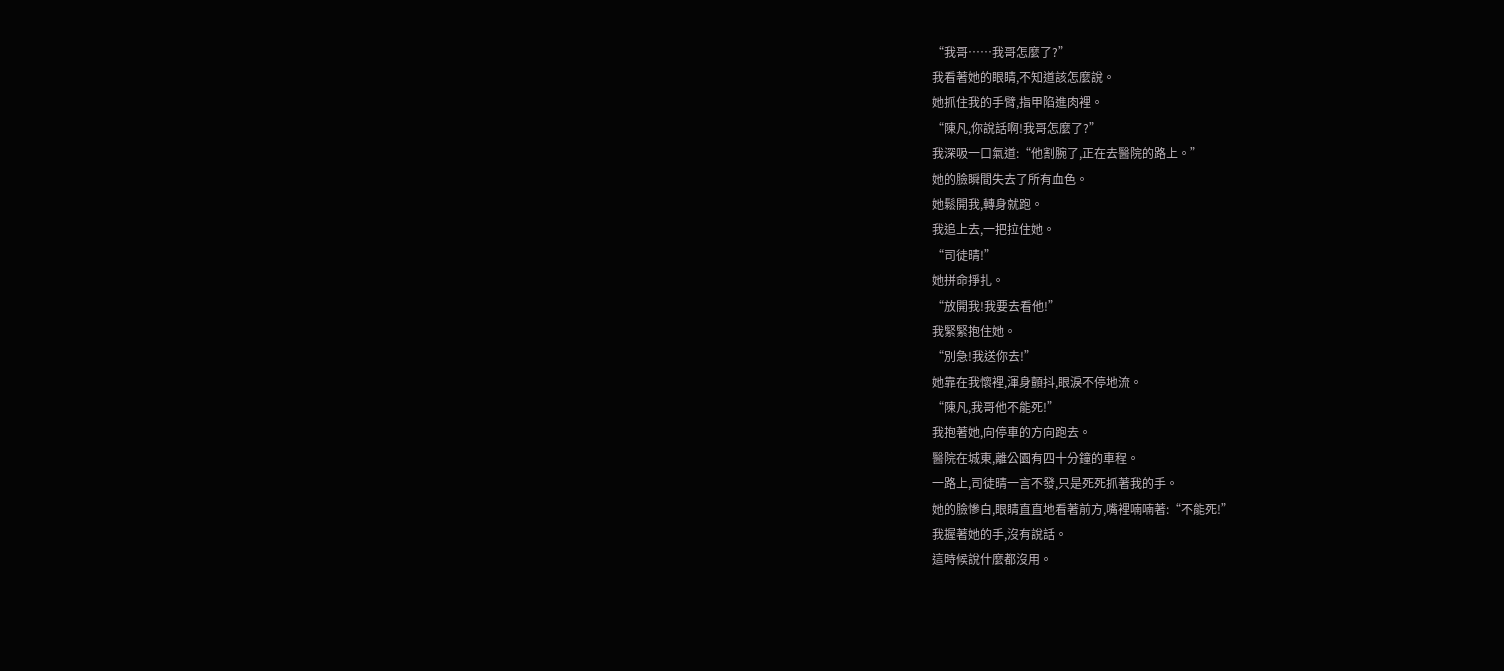“我哥……我哥怎麼了?”
我看著她的眼睛,不知道該怎麼說。
她抓住我的手臂,指甲陷進肉裡。
“陳凡,你說話啊!我哥怎麼了?”
我深吸一口氣道:“他割腕了,正在去醫院的路上。”
她的臉瞬間失去了所有血色。
她鬆開我,轉身就跑。
我追上去,一把拉住她。
“司徒晴!”
她拼命掙扎。
“放開我!我要去看他!”
我緊緊抱住她。
“別急!我送你去!”
她靠在我懷裡,渾身顫抖,眼淚不停地流。
“陳凡,我哥他不能死!”
我抱著她,向停車的方向跑去。
醫院在城東,離公園有四十分鐘的車程。
一路上,司徒晴一言不發,只是死死抓著我的手。
她的臉慘白,眼睛直直地看著前方,嘴裡喃喃著:“不能死!”
我握著她的手,沒有說話。
這時候說什麼都沒用。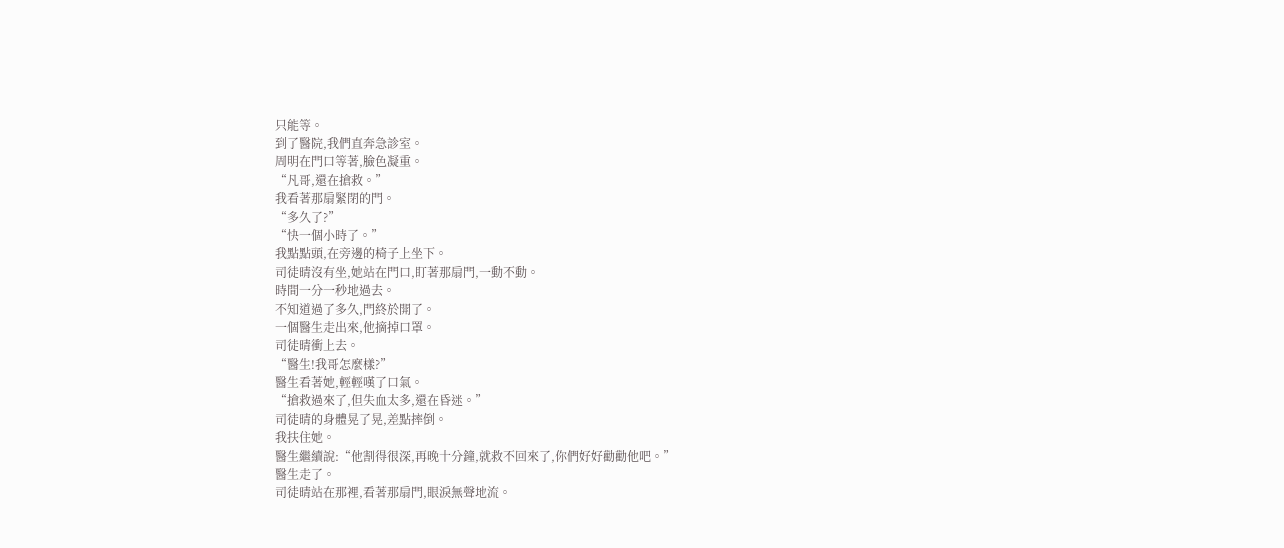只能等。
到了醫院,我們直奔急診室。
周明在門口等著,臉色凝重。
“凡哥,還在搶救。”
我看著那扇緊閉的門。
“多久了?”
“快一個小時了。”
我點點頭,在旁邊的椅子上坐下。
司徒晴沒有坐,她站在門口,盯著那扇門,一動不動。
時間一分一秒地過去。
不知道過了多久,門終於開了。
一個醫生走出來,他摘掉口罩。
司徒晴衝上去。
“醫生!我哥怎麼樣?”
醫生看著她,輕輕嘆了口氣。
“搶救過來了,但失血太多,還在昏迷。”
司徒晴的身體晃了晃,差點摔倒。
我扶住她。
醫生繼續說:“他割得很深,再晚十分鐘,就救不回來了,你們好好勸勸他吧。”
醫生走了。
司徒晴站在那裡,看著那扇門,眼淚無聲地流。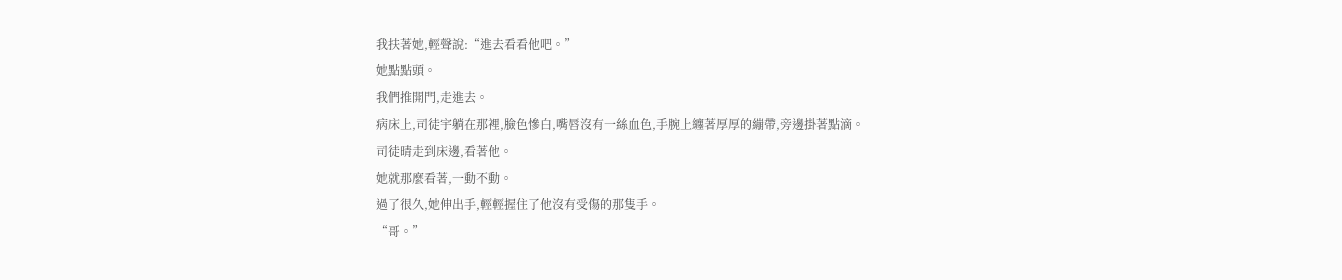我扶著她,輕聲說:“進去看看他吧。”
她點點頭。
我們推開門,走進去。
病床上,司徒宇躺在那裡,臉色慘白,嘴唇沒有一絲血色,手腕上纏著厚厚的繃帶,旁邊掛著點滴。
司徒晴走到床邊,看著他。
她就那麼看著,一動不動。
過了很久,她伸出手,輕輕握住了他沒有受傷的那隻手。
“哥。”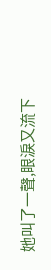她叫了一聲,眼淚又流下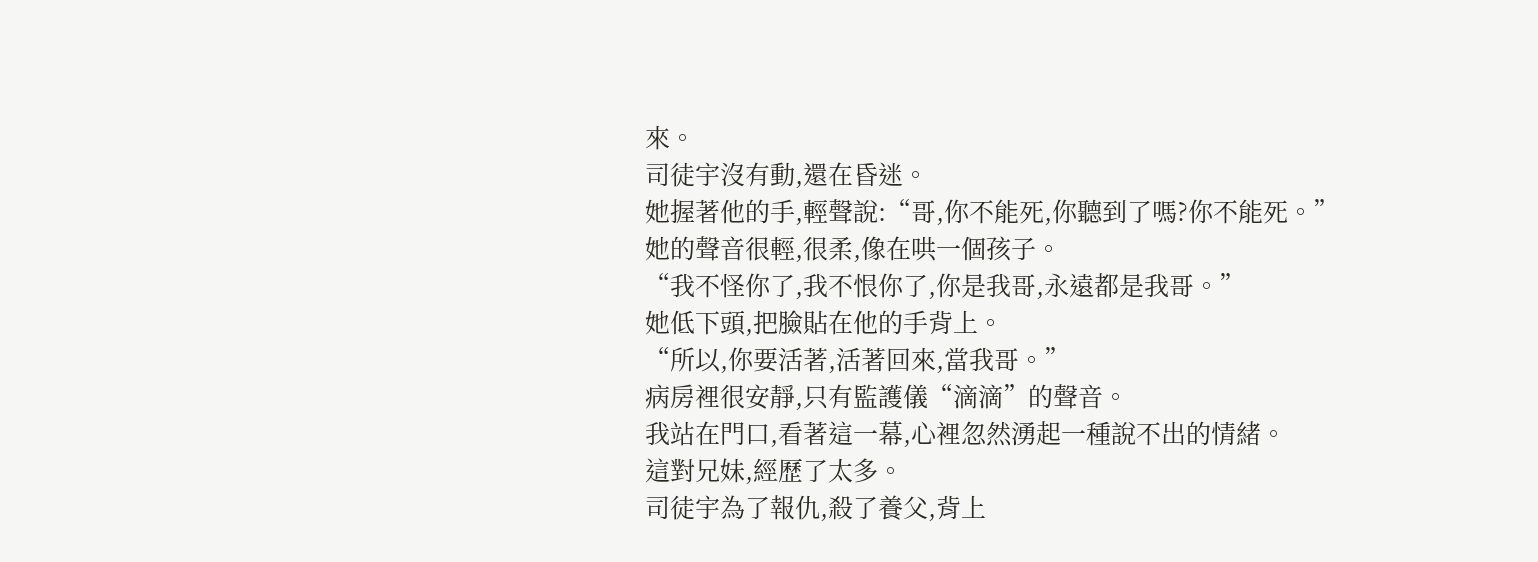來。
司徒宇沒有動,還在昏迷。
她握著他的手,輕聲說:“哥,你不能死,你聽到了嗎?你不能死。”
她的聲音很輕,很柔,像在哄一個孩子。
“我不怪你了,我不恨你了,你是我哥,永遠都是我哥。”
她低下頭,把臉貼在他的手背上。
“所以,你要活著,活著回來,當我哥。”
病房裡很安靜,只有監護儀“滴滴”的聲音。
我站在門口,看著這一幕,心裡忽然湧起一種說不出的情緒。
這對兄妹,經歷了太多。
司徒宇為了報仇,殺了養父,背上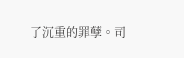了沉重的罪孽。司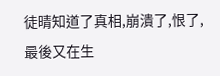徒晴知道了真相,崩潰了,恨了,最後又在生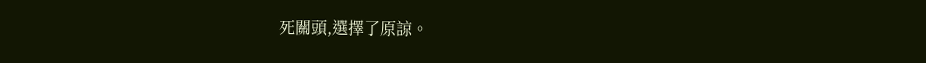死關頭,選擇了原諒。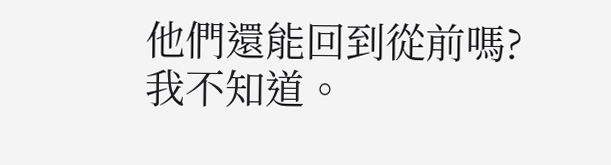他們還能回到從前嗎?
我不知道。